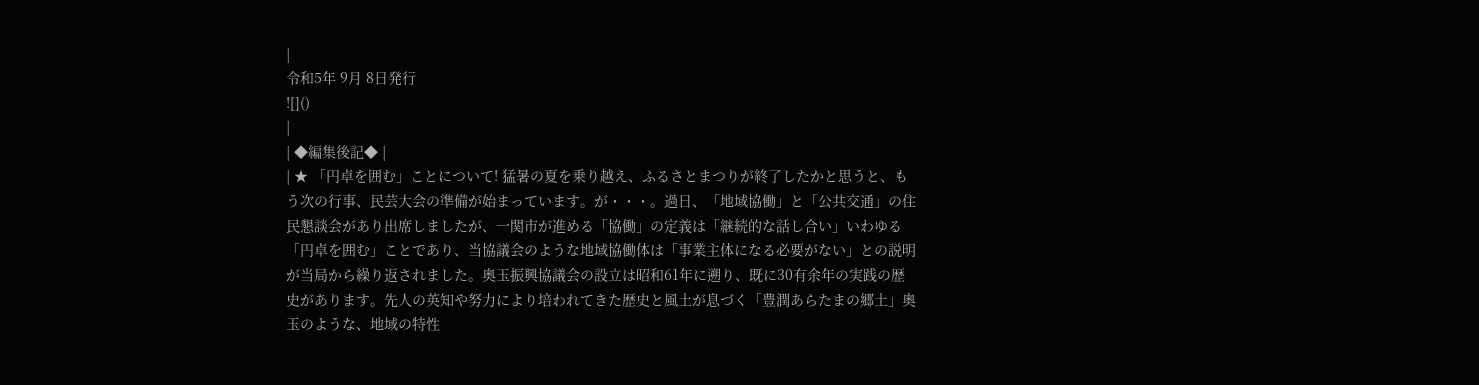|
令和5年 9月 8日発行
![]()
|
| ◆編集後記◆ |
| ★ 「円卓を囲む」ことについて! 猛暑の夏を乗り越え、ふるさとまつりが終了したかと思うと、もう次の行事、民芸大会の準備が始まっています。が・・・。過日、「地域協働」と「公共交通」の住民懇談会があり出席しましたが、一関市が進める「協働」の定義は「継続的な話し合い」いわゆる「円卓を囲む」ことであり、当協議会のような地域協働体は「事業主体になる必要がない」との説明が当局から繰り返されました。奥玉振興協議会の設立は昭和61年に遡り、既に30有余年の実践の歴史があります。先人の英知や努力により培われてきた歴史と風土が息づく「豊潤あらたまの郷土」奥玉のような、地域の特性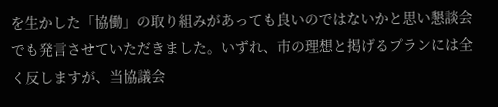を生かした「協働」の取り組みがあっても良いのではないかと思い懇談会でも発言させていただきました。いずれ、市の理想と掲げるプランには全く反しますが、当協議会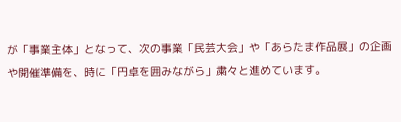が「事業主体」となって、次の事業「民芸大会」や「あらたま作品展」の企画や開催準備を、時に「円卓を囲みながら」粛々と進めています。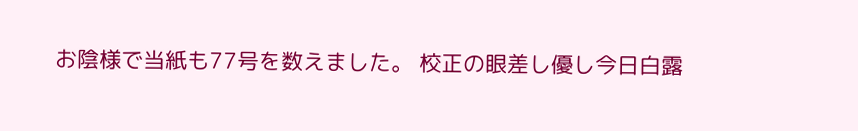お陰様で当紙も77号を数えました。 校正の眼差し優し今日白露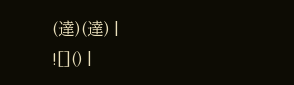(達)(達) |
![]() |